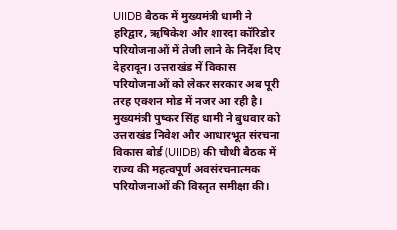UIIDB बैठक में मुख्यमंत्री धामी ने हरिद्वार, ऋषिकेश और शारदा कॉरिडोर परियोजनाओं में तेजी लाने के निर्देश दिए
देहरादून। उत्तराखंड में विकास परियोजनाओं को लेकर सरकार अब पूरी तरह एक्शन मोड में नजर आ रही है। मुख्यमंत्री पुष्कर सिंह धामी ने बुधवार को उत्तराखंड निवेश और आधारभूत संरचना विकास बोर्ड (UIIDB) की चौथी बैठक में राज्य की महत्वपूर्ण अवसंरचनात्मक परियोजनाओं की विस्तृत समीक्षा की।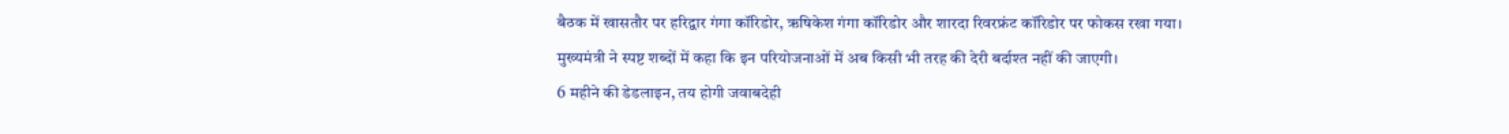बैठक में खासतौर पर हरिद्वार गंगा कॉरिडोर, ऋषिकेश गंगा कॉरिडोर और शारदा रिवरफ्रंट कॉरिडोर पर फोकस रखा गया। मुख्यमंत्री ने स्पष्ट शब्दों में कहा कि इन परियोजनाओं में अब किसी भी तरह की देरी बर्दाश्त नहीं की जाएगी।
6 महीने की डेडलाइन, तय होगी जवाबदेही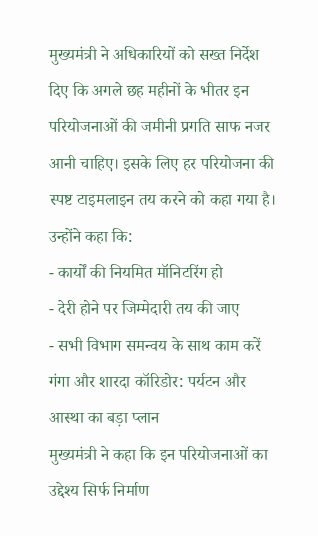मुख्यमंत्री ने अधिकारियों को सख्त निर्देश दिए कि अगले छह महीनों के भीतर इन परियोजनाओं की जमीनी प्रगति साफ नजर आनी चाहिए। इसके लिए हर परियोजना की स्पष्ट टाइमलाइन तय करने को कहा गया है।
उन्होंने कहा कि:
- कार्यों की नियमित मॉनिटरिंग हो
- देरी होने पर जिम्मेदारी तय की जाए
- सभी विभाग समन्वय के साथ काम करें
गंगा और शारदा कॉरिडोर: पर्यटन और आस्था का बड़ा प्लान
मुख्यमंत्री ने कहा कि इन परियोजनाओं का उद्देश्य सिर्फ निर्माण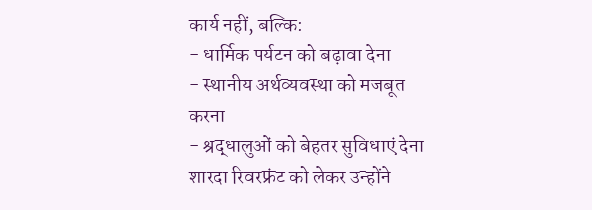कार्य नहीं, बल्कि:
- धार्मिक पर्यटन को बढ़ावा देना
- स्थानीय अर्थव्यवस्था को मजबूत करना
- श्रद्धालुओं को बेहतर सुविधाएं देना
शारदा रिवरफ्रंट को लेकर उन्होंने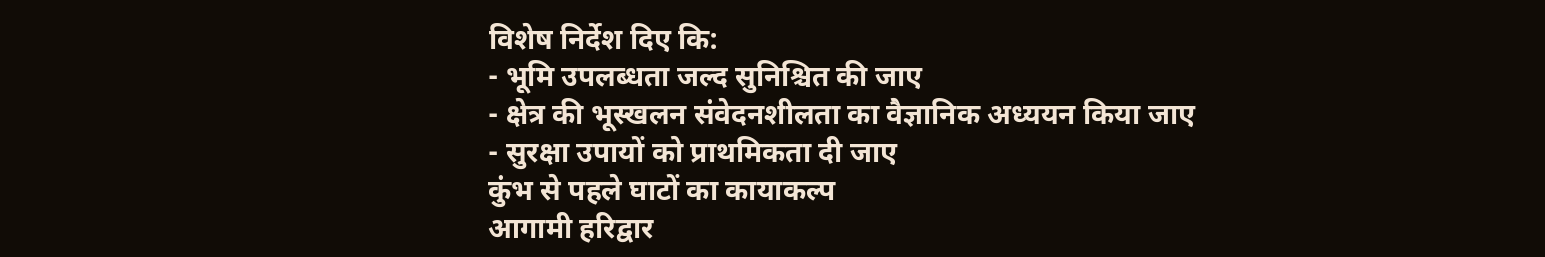विशेष निर्देश दिए कि:
- भूमि उपलब्धता जल्द सुनिश्चित की जाए
- क्षेत्र की भूस्खलन संवेदनशीलता का वैज्ञानिक अध्ययन किया जाए
- सुरक्षा उपायों को प्राथमिकता दी जाए
कुंभ से पहले घाटों का कायाकल्प
आगामी हरिद्वार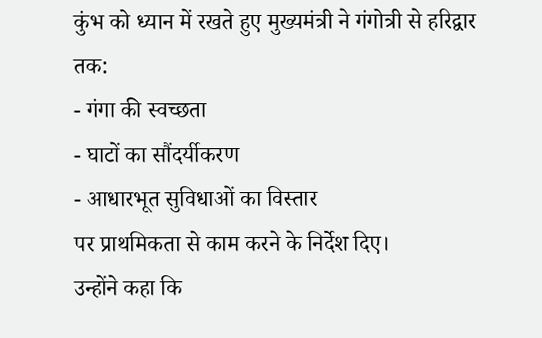कुंभ को ध्यान में रखते हुए मुख्यमंत्री ने गंगोत्री से हरिद्वार तक:
- गंगा की स्वच्छता
- घाटों का सौंदर्यीकरण
- आधारभूत सुविधाओं का विस्तार
पर प्राथमिकता से काम करने के निर्देश दिए।
उन्होंने कहा कि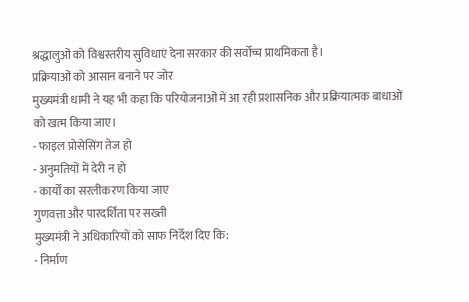श्रद्धालुओं को विश्वस्तरीय सुविधाएं देना सरकार की सर्वोच्च प्राथमिकता है।
प्रक्रियाओं को आसान बनाने पर जोर
मुख्यमंत्री धामी ने यह भी कहा कि परियोजनाओं में आ रही प्रशासनिक और प्रक्रियात्मक बाधाओं को खत्म किया जाए।
- फाइल प्रोसेसिंग तेज हो
- अनुमतियों में देरी न हो
- कार्यों का सरलीकरण किया जाए
गुणवत्ता और पारदर्शिता पर सख्ती
मुख्यमंत्री ने अधिकारियों को साफ निर्देश दिए कि:
- निर्माण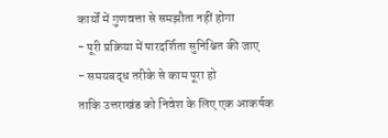कार्यों में गुणवत्ता से समझौता नहीं होगा
- पूरी प्रक्रिया में पारदर्शिता सुनिश्चित की जाए
- समयबद्ध तरीके से काम पूरा हो
ताकि उत्तराखंड को निवेश के लिए एक आकर्षक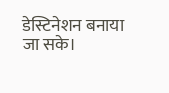डेस्टिनेशन बनाया जा सके।